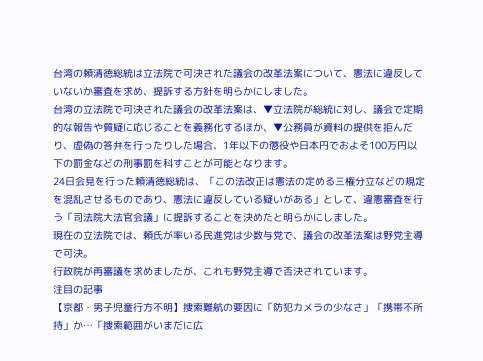台湾の頼清徳総統は立法院で可決された議会の改革法案について、憲法に違反していないか審査を求め、提訴する方針を明らかにしました。
台湾の立法院で可決された議会の改革法案は、▼立法院が総統に対し、議会で定期的な報告や質疑に応じることを義務化するほか、▼公務員が資料の提供を拒んだり、虚偽の答弁を行ったりした場合、1年以下の懲役や日本円でおよそ100万円以下の罰金などの刑事罰を科すことが可能となります。
24日会見を行った頼清徳総統は、「この法改正は憲法の定める三権分立などの規定を混乱させるものであり、憲法に違反している疑いがある」として、違憲審査を行う「司法院大法官会議」に提訴することを決めたと明らかにしました。
現在の立法院では、頼氏が率いる民進党は少数与党で、議会の改革法案は野党主導で可決。
行政院が再審議を求めましたが、これも野党主導で否決されています。
注目の記事
【京都・男子児童行方不明】捜索難航の要因に「防犯カメラの少なさ」「携帯不所持」か…「捜索範囲がいまだに広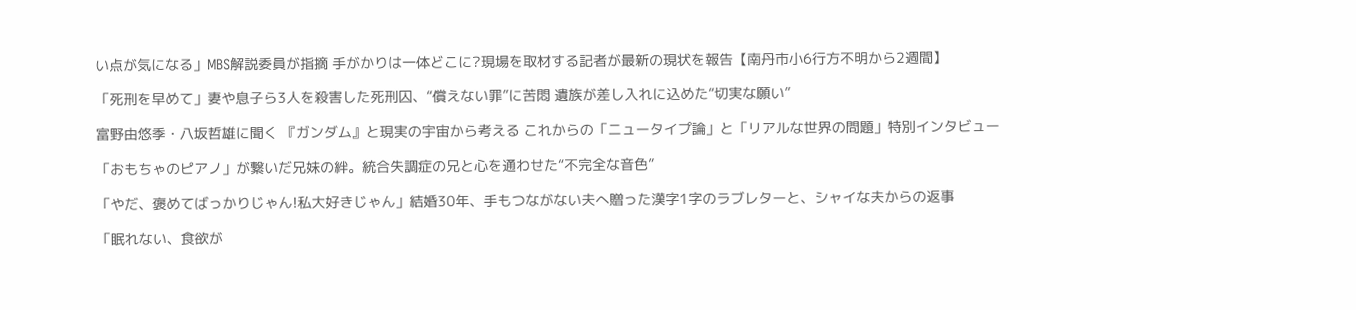い点が気になる」MBS解説委員が指摘 手がかりは一体どこに?現場を取材する記者が最新の現状を報告【南丹市小6行方不明から2週間】

「死刑を早めて」妻や息子ら3人を殺害した死刑囚、“償えない罪”に苦悶 遺族が差し入れに込めた“切実な願い”

富野由悠季・八坂哲雄に聞く 『ガンダム』と現実の宇宙から考える これからの「ニュータイプ論」と「リアルな世界の問題」特別インタビュー

「おもちゃのピアノ」が繋いだ兄妹の絆。統合失調症の兄と心を通わせた“不完全な音色”

「やだ、褒めてばっかりじゃん!私大好きじゃん」結婚30年、手もつながない夫へ贈った漢字1字のラブレターと、シャイな夫からの返事

「眠れない、食欲が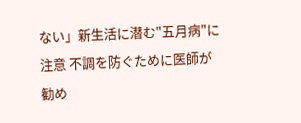ない」新生活に潜む"五月病"に注意 不調を防ぐために医師が勧め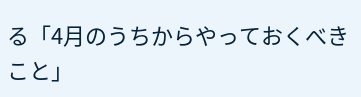る「4月のうちからやっておくべきこと」